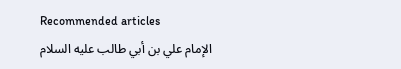Recommended articles
الإمام علي بن أبي طالب عليه السلام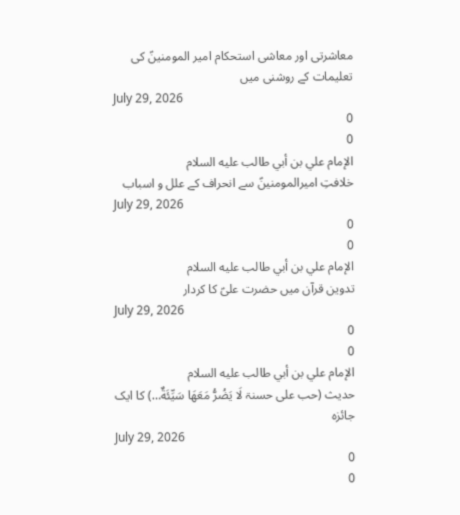معاشرتی اور معاشی استحکام امیر المومنینؑ کی تعلیمات کے روشنی میں
July 29, 2026
0
0
الإمام علي بن أبي طالب عليه السلام
خلافتِ امیرالمومنینؑ سے انحراف کے علل و اسباب
July 29, 2026
0
0
الإمام علي بن أبي طالب عليه السلام
تدوین قرآن میں حضرت علیؑ کا کردار
July 29, 2026
0
0
الإمام علي بن أبي طالب عليه السلام
حدیث (حب علی حسنۃ لَا یَضُرُّ مَعَهَا سَیِّئَةٌ…) کا ایک جائزہ
July 29, 2026
0
0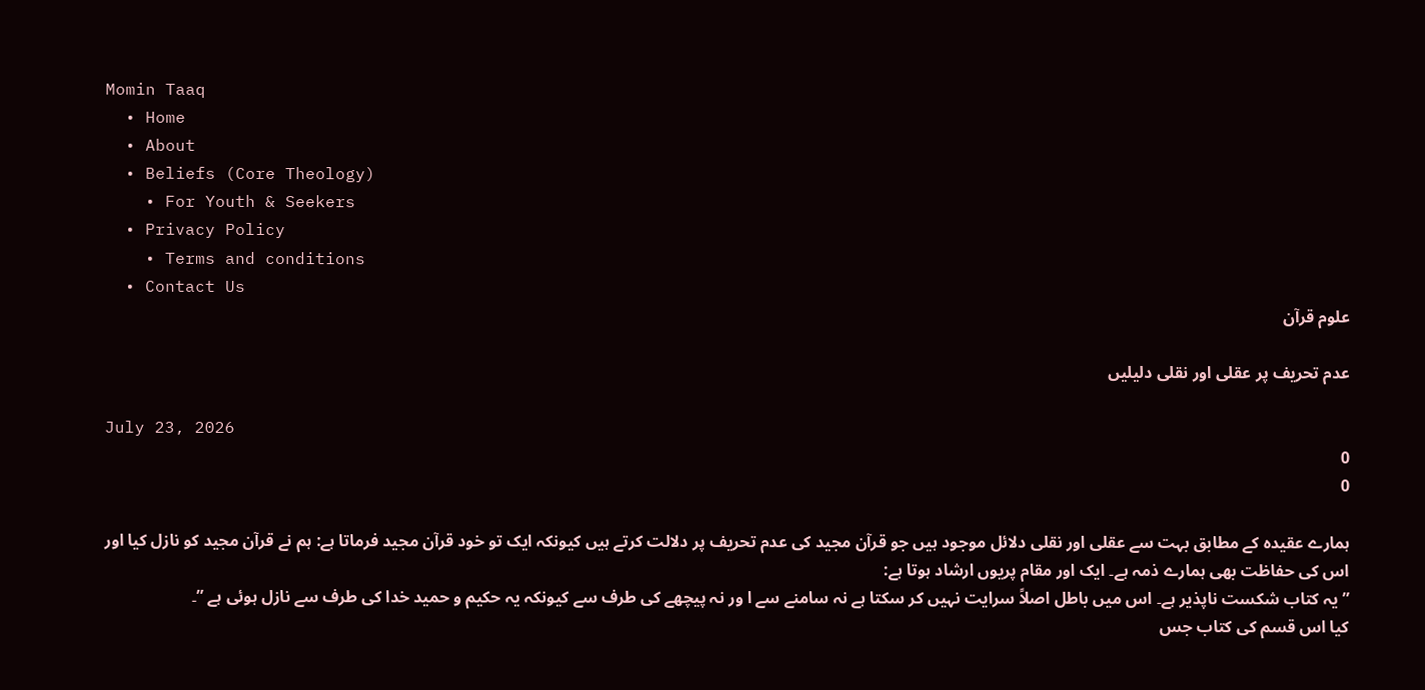Momin Taaq
  • Home
  • About
  • Beliefs (Core Theology)
    • For Youth & Seekers
  • Privacy Policy
    • Terms and conditions
  • Contact Us
علوم قرآن

عدم تحریف پر عقلی اور نقلی دلیلیں

July 23, 2026
0
0

ہمارے عقیدہ کے مطابق بہت سے عقلی اور نقلی دلائل موجود ہیں جو قرآن مجید کی عدم تحریف پر دلالت کرتے ہیں کیونکہ ایک تو خود قرآن مجید فرماتا ہے: ہم نے قرآن مجید کو نازل کیا اور اس کی حفاظت بھی ہمارے ذمہ ہے۔ ایک اور مقام پریوں ارشاد ہوتا ہے:
”یہ کتاب شکست ناپذیر ہے۔ اس میں باطل اصلاً سرایت نہیں کر سکتا ہے نہ سامنے سے ا ور نہ پیچھے کی طرف سے کیونکہ یہ حکیم و حمید خدا کی طرف سے نازل ہوئی ہے ”۔
کیا اس قسم کی کتاب جس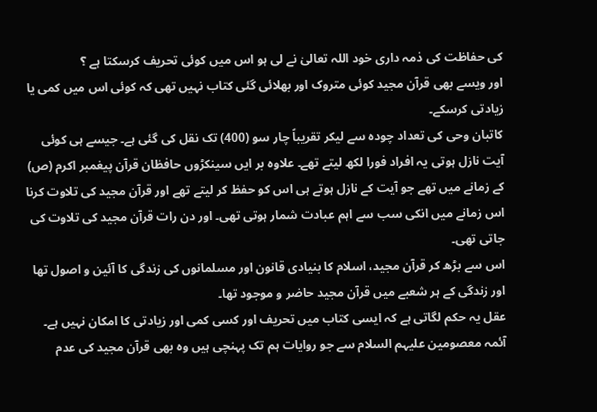کی حفاظت کی ذمہ داری خود اللہ تعالیٰ نے لی ہو اس میں کوئی تحریف کرسکتا ہے ؟
اور ویسے بھی قرآن مجید کوئی متروک اور بھلائی گئی کتاب نہیں تھی کہ کوئی اس میں کمی یا زیادتی کرسکے۔
کاتبان وحی کی تعداد چودہ سے لیکر تقریباً چار سو (400) تک نقل کی گئی ہے۔ جیسے ہی کوئی آیت نازل ہوتی یہ افراد فورا لکھ لیتے تھے۔ علاوہ بر ایں سینکڑوں حافظان قرآن پیغمبر اکرم (ص) کے زمانے میں تھے جو آیت کے نازل ہوتے ہی اس کو حفظ کر لیتے تھے اور قرآن مجید کی تلاوت کرنا اس زمانے میں انکی سب سے اہم عبادت شمار ہوتی تھی۔ اور دن رات قرآن مجید کی تلاوت کی جاتی تھی۔
اس سے بڑھ کر قرآن مجید، اسلام کا بنیادی قانون اور مسلمانوں کی زندگی کا آئین و اصول تھا اور زندگی کے ہر شعبے میں قرآن مجید حاضر و موجود تھا۔
عقل یہ حکم لگاتی ہے کہ ایسی کتاب میں تحریف اور کسی کمی اور زیادتی کا امکان نہیں ہے۔
آئمہ معصومین علیہم السلام سے جو روایات ہم تک پہنچی ہیں وہ بھی قرآن مجید کی عدم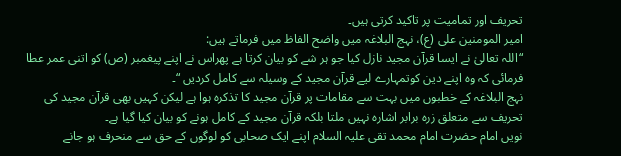تحریف اور تمامیت پر تاکید کرتی ہیں۔
امیر المومنین علی (ع)، نہج البلاغہ میں واضح الفاظ میں فرماتے ہیں:
“اللہ تعالیٰ نے ایسا قرآن مجید نازل کیا جو ہر شے کو بیان کرتا ہے پھراس نے اپنے پیغمبر (ص) کو اتنی عمر عطا فرمائی کہ وہ اپنے دین کوتمہارے لیے قرآن مجید کے وسیلہ سے کامل کردیں “۔
نہج البلاغہ کے خطبوں میں بہت سے مقامات پر قرآن مجید کا تذکرہ ہوا ہے لیکن کہیں بھی قرآن مجید کی تحریف سے متعلق زرہ برابر اشارہ نہیں ملتا بلکہ قرآن مجید کے کامل ہونے کو بیان کیا گیا ہے۔
نویں امام حضرت امام محمد تقی علیہ السلام اپنے ایک صحابی کو لوگوں کے حق سے منحرف ہو جانے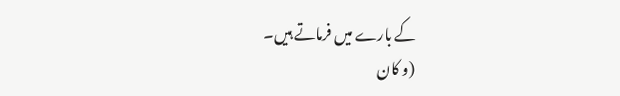کے بارے میں فرماتے ہیں۔
(و کان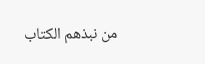من نبذهم الکتاب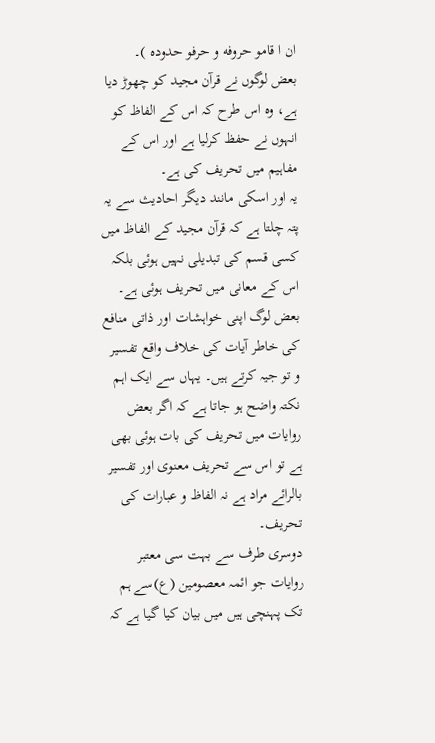ان ا قامو حروفه و حرفو حدوده )۔
بعض لوگوں نے قرآن مجید کو چھوڑ دیا ہے، وہ اس طرح کہ اس کے الفاظ کو انہوں نے حفظ کرلیا ہے اور اس کے مفاہیم میں تحریف کی ہے۔
یہ اور اسکی مانند دیگر احادیث سے یہ پتہ چلتا ہے کہ قرآن مجید کے الفاظ میں کسی قسم کی تبدیلی نہیں ہوئی بلکہ اس کے معانی میں تحریف ہوئی ہے۔ بعض لوگ اپنی خواہشات اور ذاتی منافع کی خاطر آیات کی خلاف واقع تفسیر و تو جیہ کرتے ہیں۔ یہاں سے ایک اہم نکتہ واضح ہو جاتا ہے کہ اگر بعض روایات میں تحریف کی بات ہوئی بھی ہے تو اس سے تحریف معنوی اور تفسیر بالرائے مراد ہے نہ الفاظ و عبارات کی تحریف۔
دوسری طرف سے بہت سی معتبر روایات جو ائمہ معصومین (ع)سے ہم تک پہنچی ہیں میں بیان کیا گیا ہے کہ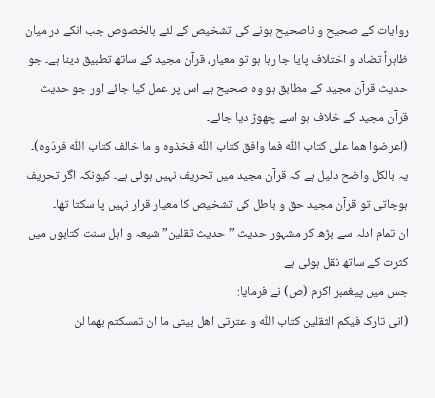روایات کے صحیح و ناصحیح ہونے کی تشخیص کے لئے بالخصوص جب انکے در میان ظاہراً تضاد و اختلاف پایا جا رہا ہو تو معیار، قرآن مجید کے ساتھ تطبیق دینا ہے۔ جو حدیث قرآن مجید کے مطابق ہو وہ صحیح ہے اس پر عمل کیا جائے اور جو حدیث قرآن مجید کے خلاف ہو اسے چھوڑ دیا جائے۔
(اعرضوا هما علی کتاب اللّٰه فما وافق کتاب اللّٰه فخذوه و ما خالف کتاب اللّٰه فردّوه)۔
یہ بالکل واضح دلیل ہے کہ قرآن مجید میں تحریف نہیں ہوئی ہے۔ کیونکہ اگر تحریف ہوجاتی تو قرآن مجید حق و باطل کی تشخیص کا معیار قرار نہیں پا سکتا تھا۔
ان تمام ادلہ سے بڑھ کر مشہور حدیث ”حدیث ثقلین” شیعہ و اہل سنت کتابوں میں کثرت کے ساتھ نقل ہوئی ہے
جس میں پیغمبر اکرم (ص) نے فرمایا:
(انی تارک فیکم الثقلین کتاب اللّٰه و عترتی اهل بیتی ما ان تمسکتم بهما لن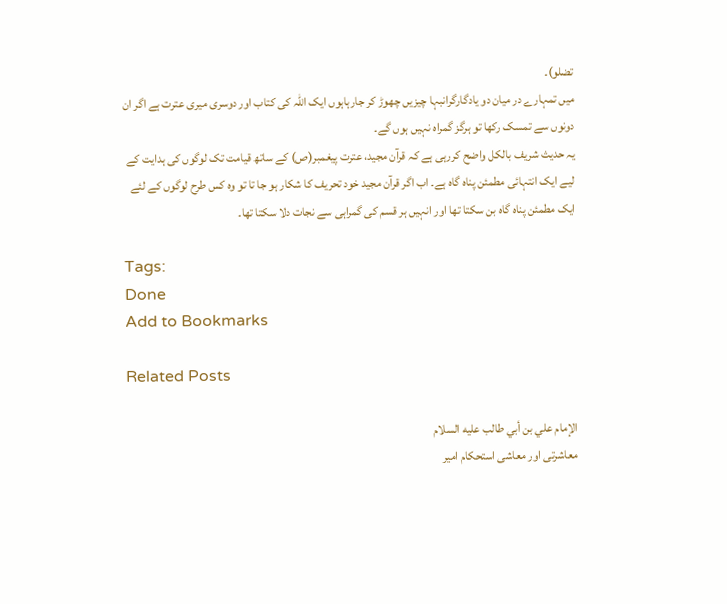تضلو)۔
میں تمہارے در میان دو یادگارگرانبہا چیزیں چھوڑ کر جارہاہوں ایک اللہ کی کتاب اور دوسری میری عترت ہے اگر ان دونوں سے تمسک رکھا تو ہرگز گمراہ نہیں ہوں گے۔
یہ حدیث شریف بالکل واضح کررہی ہے کہ قرآن مجید، عترت پیغمبر(ص) کے ساتھ قیامت تک لوگوں کی ہدایت کے لیے ایک انتہائی مطمئن پناہ گاہ ہے۔ اب اگر قرآن مجید خود تحریف کا شکار ہو جا تا تو وہ کس طرح لوگوں کے لئے ایک مطمئن پناہ گاہ بن سکتا تھا اور انہیں ہر قسم کی گمراہی سے نجات دلا سکتا تھا۔

Tags:
Done
Add to Bookmarks

Related Posts

الإمام علي بن أبي طالب عليه السلام
معاشرتی اور معاشی استحکام امیر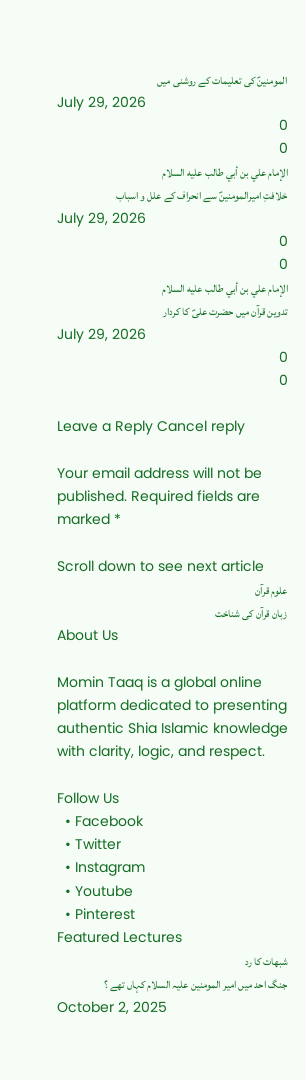المومنینؑ کی تعلیمات کے روشنی میں
July 29, 2026
0
0
الإمام علي بن أبي طالب عليه السلام
خلافتِ امیرالمومنینؑ سے انحراف کے علل و اسباب
July 29, 2026
0
0
الإمام علي بن أبي طالب عليه السلام
تدوین قرآن میں حضرت علیؑ کا کردار
July 29, 2026
0
0

Leave a Reply Cancel reply

Your email address will not be published. Required fields are marked *

Scroll down to see next article
علوم قرآن
زبان قرآن کی شناخت
About Us

Momin Taaq is a global online platform dedicated to presenting authentic Shia Islamic knowledge with clarity, logic, and respect.

Follow Us
  • Facebook
  • Twitter
  • Instagram
  • Youtube
  • Pinterest
Featured Lectures
شبھات کا رد
جنگ احد میں امیر المومنین علیہ السلام کہاں تھے ؟
October 2, 2025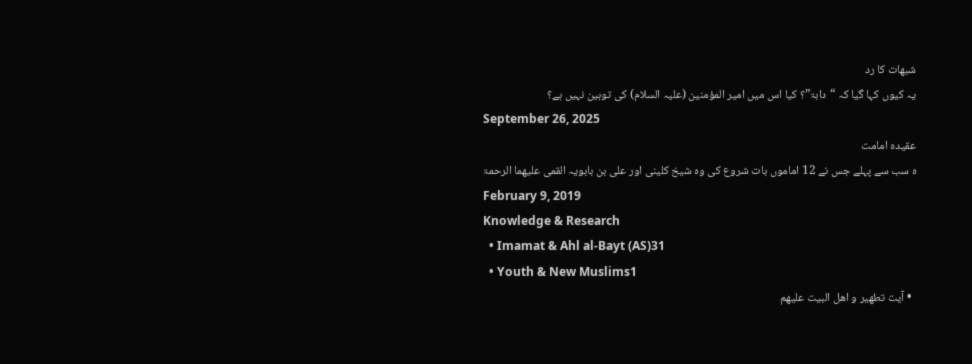شبھات کا رد
یہ کیوں کہا گیا کہ “دابۃ”؟ کیا اس میں امیر المؤمنین (علیہ السلام) کی توہین نہیں ہے؟
September 26, 2025
عقیدہ امامت
ہ سب سے پہلے جس نے 12 اماموں بات شروع کی وہ شیخ کلینی اور علی بن بابویہ القمی علیھما الرحمۃ
February 9, 2019
Knowledge & Research
  • Imamat & Ahl al-Bayt (AS)31
  • Youth & New Muslims1
  • آیت تطھیر و اھل البیت علیھم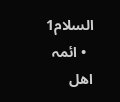السلام1
  • ائمہ اھل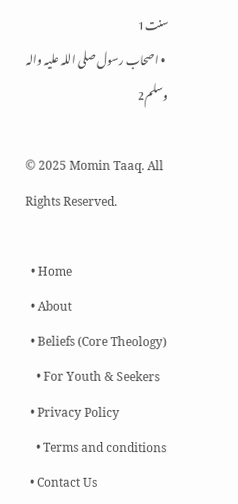سنت1
  • اصحاب رسول صلی اللہ علیہ والہ وسلم2

© 2025 Momin Taaq. All Rights Reserved.

  • Home
  • About
  • Beliefs (Core Theology)
    • For Youth & Seekers
  • Privacy Policy
    • Terms and conditions
  • Contact Us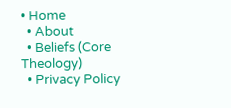• Home
  • About
  • Beliefs (Core Theology)
  • Privacy Policy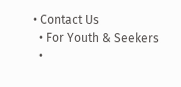• Contact Us
  • For Youth & Seekers
  •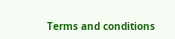Terms and conditions